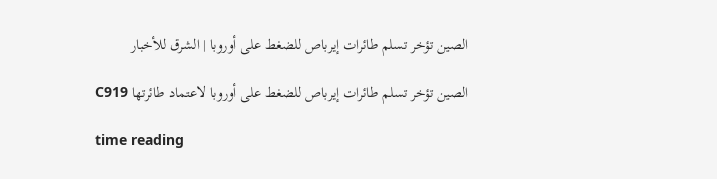الصين تؤخر تسلم طائرات إيرباص للضغط على أوروبا | الشرق للأخبار

الصين تؤخر تسلم طائرات إيرباص للضغط على أوروبا لاعتماد طائرتها C919

time reading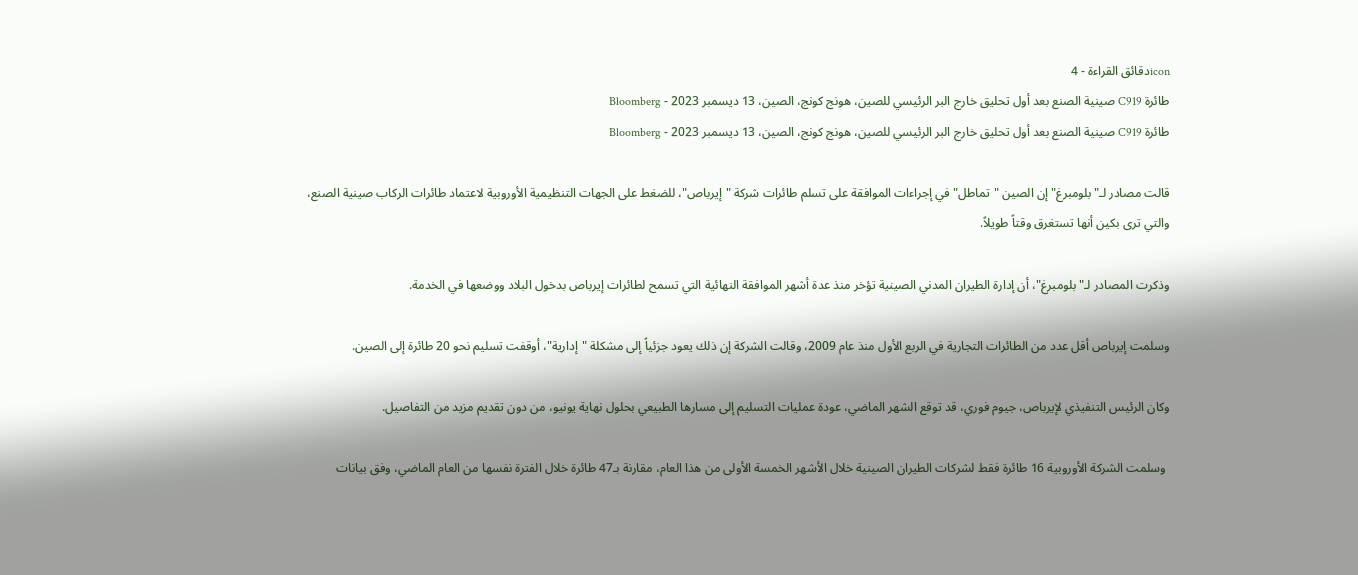iconدقائق القراءة - 4
طائرة C919 صينية الصنع بعد أول تحليق خارج البر الرئيسي للصين، هونج كونج، الصين، 13 ديسمبر 2023 - Bloomberg
طائرة C919 صينية الصنع بعد أول تحليق خارج البر الرئيسي للصين، هونج كونج، الصين، 13 ديسمبر 2023 - Bloomberg

قالت مصادر لـ"بلومبرغ" إن الصين "تماطل" في إجراءات الموافقة على تسلم طائرات شركة "إيرباص"، للضغط على الجهات التنظيمية الأوروبية لاعتماد طائرات الركاب صينية الصنع، والتي ترى بكين أنها تستغرق وقتاً طويلاً.

وذكرت المصادر لـ"بلومبرغ"، أن إدارة الطيران المدني الصينية تؤخر منذ عدة أشهر الموافقة النهائية التي تسمح لطائرات إيرباص بدخول البلاد ووضعها في الخدمة.

وسلمت إيرباص أقل عدد من الطائرات التجارية في الربع الأول منذ عام 2009، وقالت الشركة إن ذلك يعود جزئياً إلى مشكلة "إدارية"، أوقفت تسليم نحو 20 طائرة إلى الصين.

وكان الرئيس التنفيذي لإيرباص، جيوم فوري، قد توقع الشهر الماضي، عودة عمليات التسليم إلى مسارها الطبيعي بحلول نهاية يونيو، من دون تقديم مزيد من التفاصيل.

 وسلمت الشركة الأوروبية 16 طائرة فقط لشركات الطيران الصينية خلال الأشهر الخمسة الأولى من هذا العام، مقارنة بـ47 طائرة خلال الفترة نفسها من العام الماضي، وفق بيانات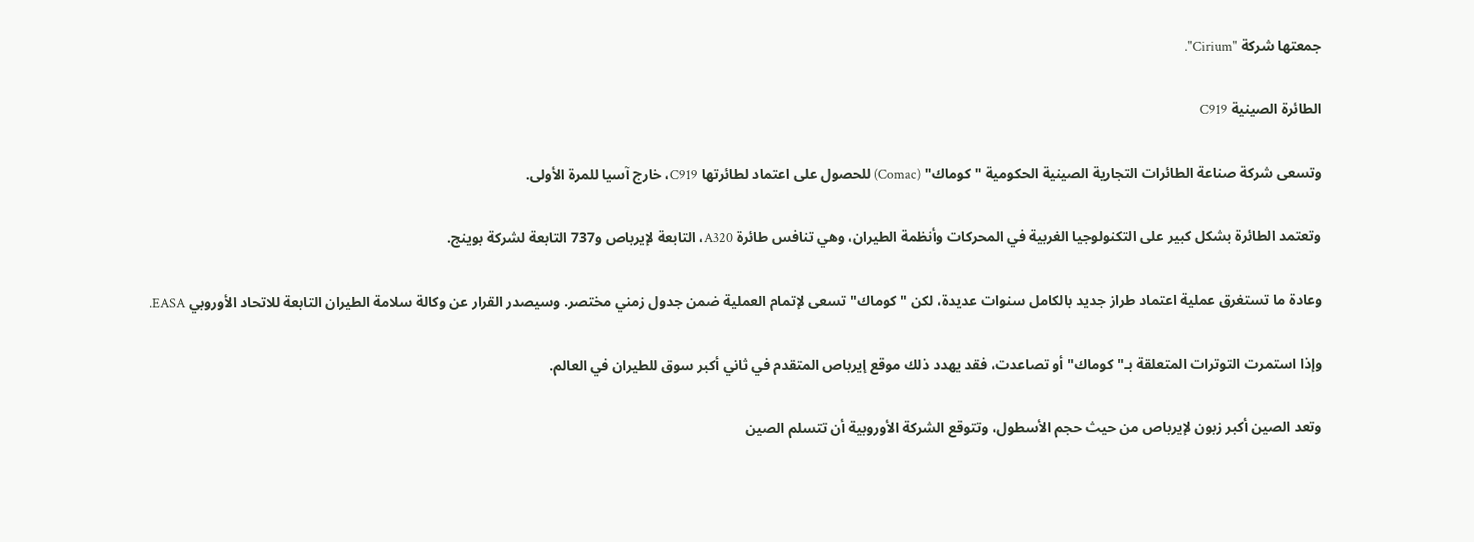جمعتها شركة "Cirium".

الطائرة الصينية C919

وتسعى شركة صناعة الطائرات التجارية الصينية الحكومية "كوماك" (Comac) للحصول على اعتماد لطائرتها C919، خارج آسيا للمرة الأولى.

وتعتمد الطائرة بشكل كبير على التكنولوجيا الغربية في المحركات وأنظمة الطيران، وهي تنافس طائرة A320، التابعة لإيرباص و737 التابعة لشركة بوينج.

وعادة ما تستغرق عملية اعتماد طراز جديد بالكامل سنوات عديدة، لكن "كوماك" تسعى لإتمام العملية ضمن جدول زمني مختصر. وسيصدر القرار عن وكالة سلامة الطيران التابعة للاتحاد الأوروبي EASA.

وإذا استمرت التوترات المتعلقة بـ"كوماك" أو تصاعدت، فقد يهدد ذلك موقع إيرباص المتقدم في ثاني أكبر سوق للطيران في العالم.

وتعد الصين أكبر زبون لإيرباص من حيث حجم الأسطول، وتتوقع الشركة الأوروبية أن تتسلم الصين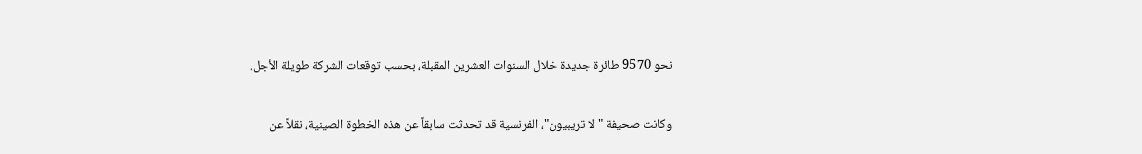نحو 9570 طائرة جديدة خلال السنوات العشرين المقبلة، بحسب توقعات الشركة طويلة الأجل.

وكانت صحيفة "لا تريبيون"، الفرنسية قد تحدثت سابقاً عن هذه الخطوة الصينية، نقلاً عن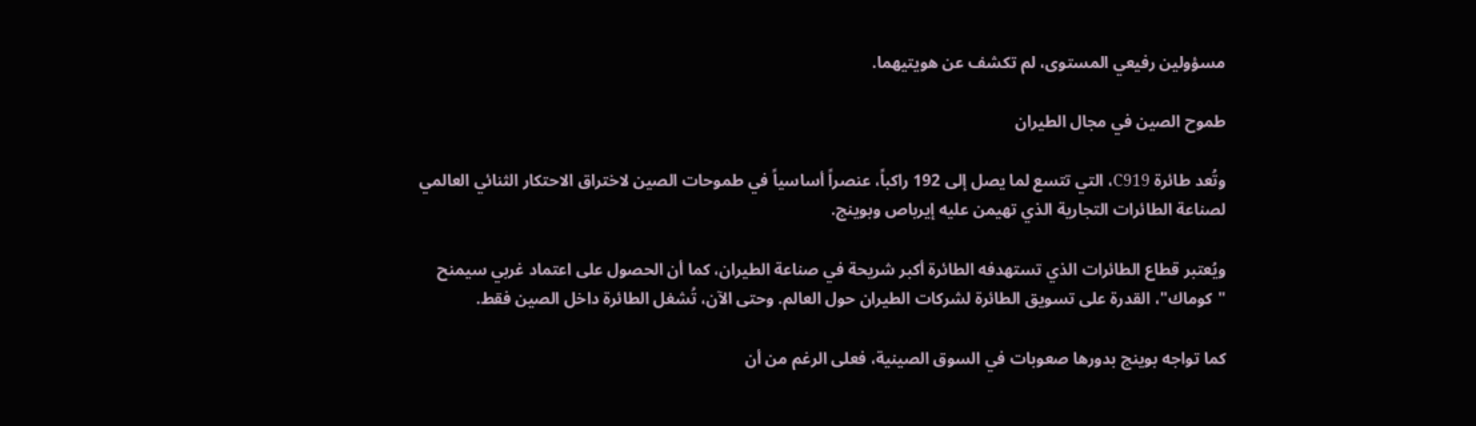مسؤولين رفيعي المستوى، لم تكشف عن هويتيهما.

طموح الصين في مجال الطيران

وتُعد طائرة C919، التي تتسع لما يصل إلى 192 راكباً، عنصراً أساسياً في طموحات الصين لاختراق الاحتكار الثنائي العالمي لصناعة الطائرات التجارية الذي تهيمن عليه إيرباص وبوينج.

ويُعتبر قطاع الطائرات الذي تستهدفه الطائرة أكبر شريحة في صناعة الطيران، كما أن الحصول على اعتماد غربي سيمنح "كوماك"، القدرة على تسويق الطائرة لشركات الطيران حول العالم. وحتى الآن، تُشغل الطائرة داخل الصين فقط.

كما تواجه بوينج بدورها صعوبات في السوق الصينية، فعلى الرغم من أن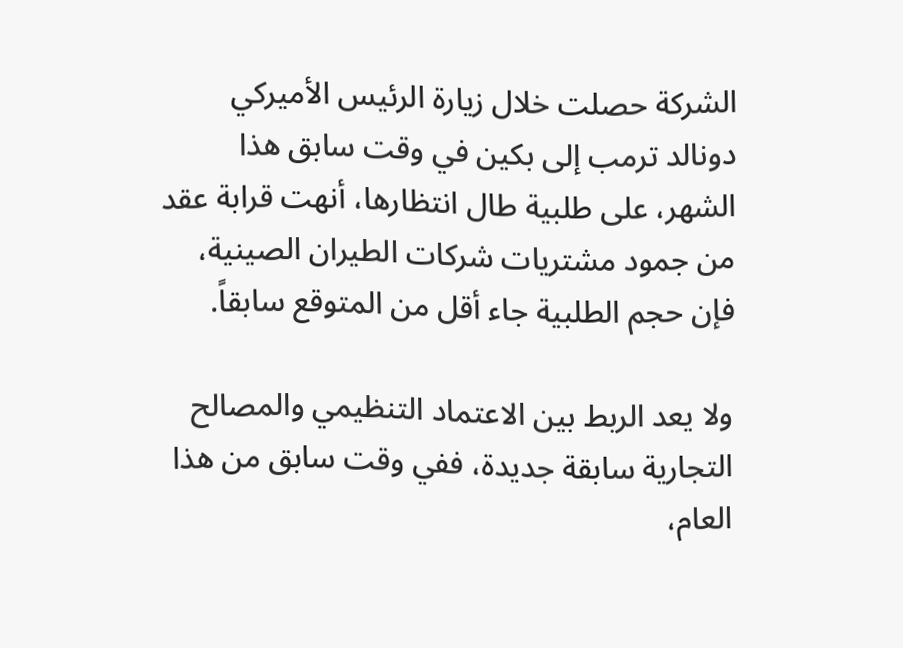الشركة حصلت خلال زيارة الرئيس الأميركي دونالد ترمب إلى بكين في وقت سابق هذا الشهر، على طلبية طال انتظارها، أنهت قرابة عقد من جمود مشتريات شركات الطيران الصينية، فإن حجم الطلبية جاء أقل من المتوقع سابقاً.

ولا يعد الربط بين الاعتماد التنظيمي والمصالح التجارية سابقة جديدة، ففي وقت سابق من هذا العام،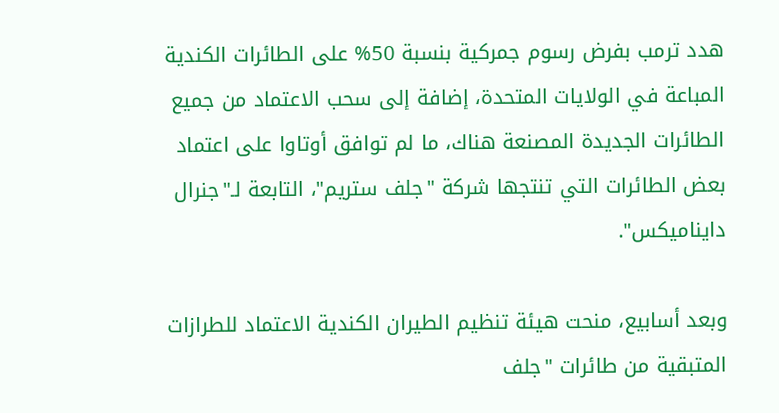هدد ترمب بفرض رسوم جمركية بنسبة 50% على الطائرات الكندية المباعة في الولايات المتحدة، إضافة إلى سحب الاعتماد من جميع الطائرات الجديدة المصنعة هناك، ما لم توافق أوتاوا على اعتماد بعض الطائرات التي تنتجها شركة "جلف ستريم"، التابعة لـ"جنرال دايناميكس".

وبعد أسابيع، منحت هيئة تنظيم الطيران الكندية الاعتماد للطرازات المتبقية من طائرات "جلف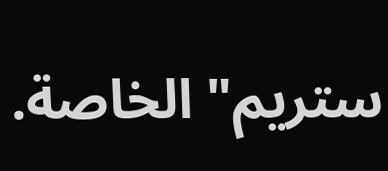ستريم" الخاصة.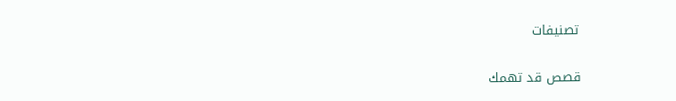تصنيفات

قصص قد تهمك